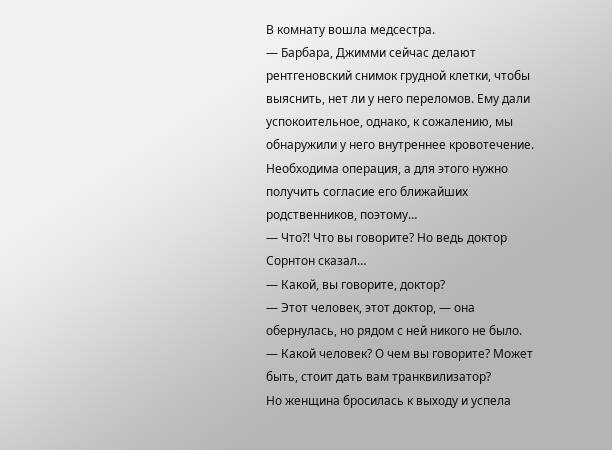В комнату вошла медсестра.
— Барбара, Джимми сейчас делают рентгеновский снимок грудной клетки, чтобы выяснить, нет ли у него переломов. Ему дали успокоительное, однако, к сожалению, мы обнаружили у него внутреннее кровотечение. Необходима операция, а для этого нужно получить согласие его ближайших родственников, поэтому…
— Что?! Что вы говорите? Но ведь доктор Сорнтон сказал…
— Какой, вы говорите, доктор?
— Этот человек, этот доктор, — она обернулась, но рядом с ней никого не было.
— Какой человек? О чем вы говорите? Может быть, стоит дать вам транквилизатор?
Но женщина бросилась к выходу и успела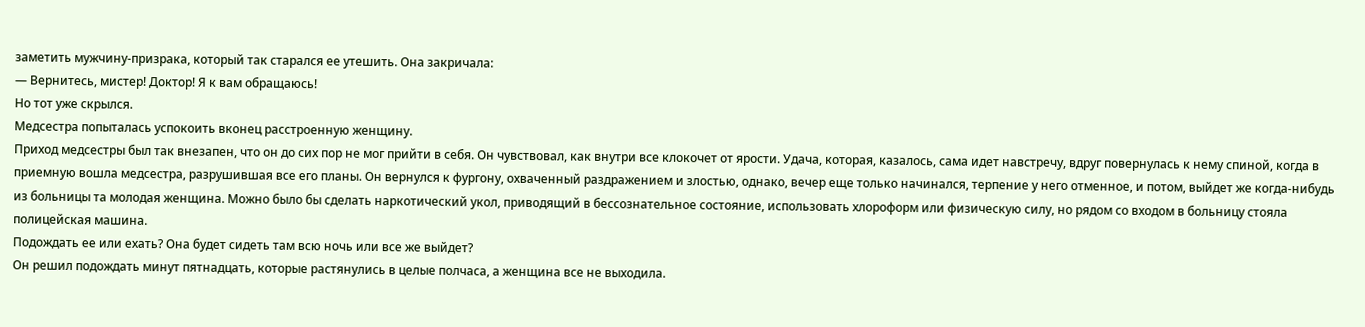заметить мужчину-призрака, который так старался ее утешить. Она закричала:
— Вернитесь, мистер! Доктор! Я к вам обращаюсь!
Но тот уже скрылся.
Медсестра попыталась успокоить вконец расстроенную женщину.
Приход медсестры был так внезапен, что он до сих пор не мог прийти в себя. Он чувствовал, как внутри все клокочет от ярости. Удача, которая, казалось, сама идет навстречу, вдруг повернулась к нему спиной, когда в приемную вошла медсестра, разрушившая все его планы. Он вернулся к фургону, охваченный раздражением и злостью, однако, вечер еще только начинался, терпение у него отменное, и потом, выйдет же когда-нибудь из больницы та молодая женщина. Можно было бы сделать наркотический укол, приводящий в бессознательное состояние, использовать хлороформ или физическую силу, но рядом со входом в больницу стояла полицейская машина.
Подождать ее или ехать? Она будет сидеть там всю ночь или все же выйдет?
Он решил подождать минут пятнадцать, которые растянулись в целые полчаса, а женщина все не выходила.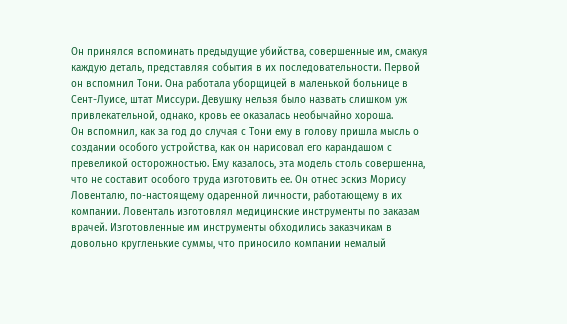Он принялся вспоминать предыдущие убийства, совершенные им, смакуя каждую деталь, представляя события в их последовательности. Первой он вспомнил Тони. Она работала уборщицей в маленькой больнице в Сент-Луисе, штат Миссури. Девушку нельзя было назвать слишком уж привлекательной, однако, кровь ее оказалась необычайно хороша.
Он вспомнил, как за год до случая с Тони ему в голову пришла мысль о создании особого устройства, как он нарисовал его карандашом с превеликой осторожностью. Ему казалось, эта модель столь совершенна, что не составит особого труда изготовить ее. Он отнес эскиз Морису Ловенталю, по-настоящему одаренной личности, работающему в их компании. Ловенталь изготовлял медицинские инструменты по заказам врачей. Изготовленные им инструменты обходились заказчикам в довольно кругленькие суммы, что приносило компании немалый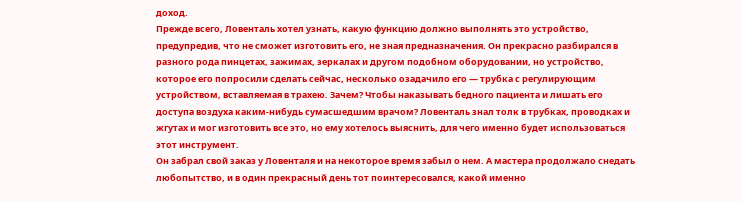доход.
Прежде всего, Ловенталь хотел узнать, какую функцию должно выполнять это устройство, предупредив, что не сможет изготовить его, не зная предназначения. Он прекрасно разбирался в разного рода пинцетах, зажимах, зеркалах и другом подобном оборудовании, но устройство, которое его попросили сделать сейчас, несколько озадачило его — трубка с регулирующим устройством, вставляемая в трахею. Зачем? Чтобы наказывать бедного пациента и лишать его доступа воздуха каким-нибудь сумасшедшим врачом? Ловенталь знал толк в трубках, проводках и жгутах и мог изготовить все это, но ему хотелось выяснить, для чего именно будет использоваться этот инструмент.
Он забрал свой заказ у Ловенталя и на некоторое время забыл о нем. А мастера продолжало снедать любопытство, и в один прекрасный день тот поинтересовался, какой именно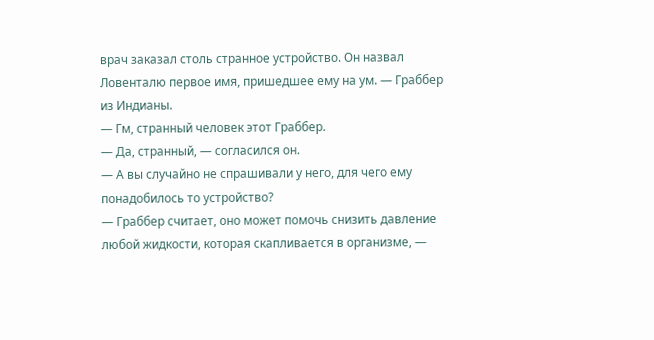врач заказал столь странное устройство. Он назвал Ловенталю первое имя, пришедшее ему на ум. — Граббер из Индианы.
— Гм, странный человек этот Граббер.
— Да, странный, — согласился он.
— А вы случайно не спрашивали у него, для чего ему понадобилось то устройство?
— Граббер считает, оно может помочь снизить давление любой жидкости, которая скапливается в организме, —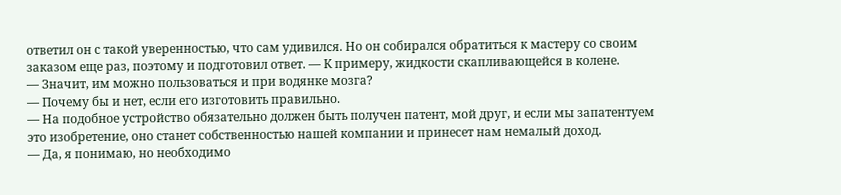ответил он с такой уверенностью, что сам удивился. Но он собирался обратиться к мастеру со своим заказом еще раз, поэтому и подготовил ответ. — К примеру, жидкости скапливающейся в колене.
— Значит, им можно пользоваться и при водянке мозга?
— Почему бы и нет, если его изготовить правильно.
— На подобное устройство обязательно должен быть получен патент, мой друг, и если мы запатентуем это изобретение, оно станет собственностью нашей компании и принесет нам немалый доход.
— Да, я понимаю, но необходимо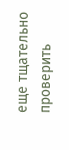еще тщательно проверить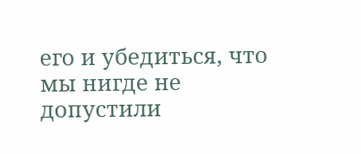его и убедиться, что мы нигде не допустили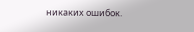никаких ошибок.